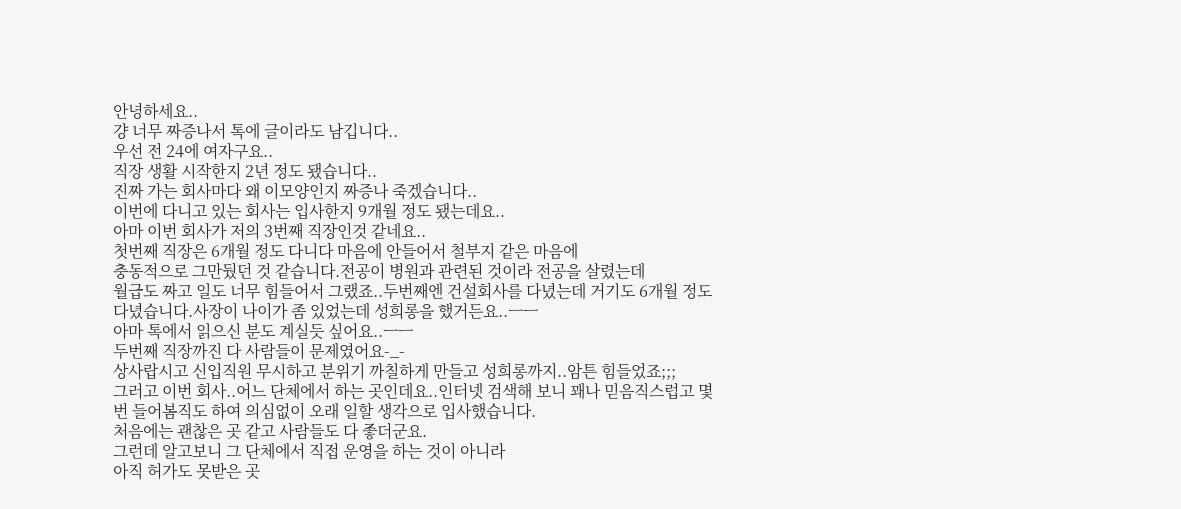안녕하세요..
걍 너무 짜증나서 톡에 글이라도 남깁니다..
우선 전 24에 여자구요..
직장 생활 시작한지 2년 정도 됐습니다..
진짜 가는 회사마다 왜 이모양인지 짜증나 죽겠습니다..
이번에 다니고 있는 회사는 입사한지 9개월 정도 됐는데요..
아마 이번 회사가 저의 3번째 직장인것 같네요..
첫번째 직장은 6개월 정도 다니다 마음에 안들어서 철부지 같은 마음에
충동적으로 그만뒀던 것 같습니다.전공이 병원과 관련된 것이라 전공을 살렸는데
월급도 짜고 일도 너무 힘들어서 그랬죠..두번째엔 건설회사를 다녔는데 거기도 6개월 정도
다녔습니다.사장이 나이가 좀 있었는데 성희롱을 했거든요..ㅡㅡ
아마 톡에서 읽으신 분도 계실듯 싶어요..ㅡㅡ
두번째 직장까진 다 사람들이 문제였어요-_-
상사랍시고 신입직원 무시하고 분위기 까칠하게 만들고 성희롱까지..암튼 힘들었죠;;;
그러고 이번 회사..어느 단체에서 하는 곳인데요..인터넷 검색해 보니 꽤나 믿음직스럽고 몇번 들어봄직도 하여 의심없이 오래 일할 생각으로 입사했습니다.
처음에는 괜찮은 곳 같고 사람들도 다 좋더군요.
그런데 알고보니 그 단체에서 직접 운영을 하는 것이 아니라
아직 허가도 못받은 곳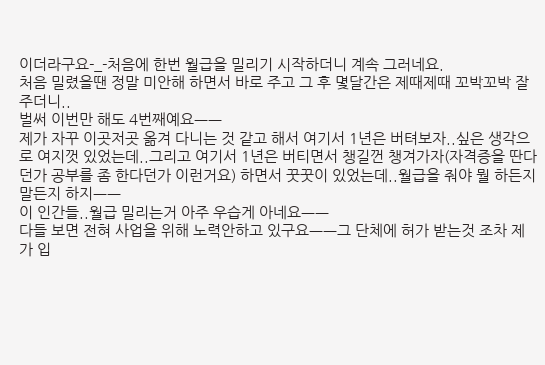이더라구요-_-처음에 한번 월급을 밀리기 시작하더니 계속 그러네요.
처음 밀렸을땐 정말 미안해 하면서 바로 주고 그 후 몇달간은 제때제때 꼬박꼬박 잘 주더니..
벌써 이번만 해도 4번째예요ㅡㅡ
제가 자꾸 이곳저곳 옮겨 다니는 것 같고 해서 여기서 1년은 버텨보자..싶은 생각으로 여지껏 있었는데..그리고 여기서 1년은 버티면서 챙길껀 챙겨가자(자격증을 딴다던가 공부를 좀 한다던가 이런거요) 하면서 꿋꿋이 있었는데..월급을 줘야 뭘 하든지 말든지 하지ㅡㅡ
이 인간들..월급 밀리는거 아주 우습게 아네요ㅡㅡ
다들 보면 전혀 사업을 위해 노력안하고 있구요ㅡㅡ그 단체에 허가 받는것 조차 제가 입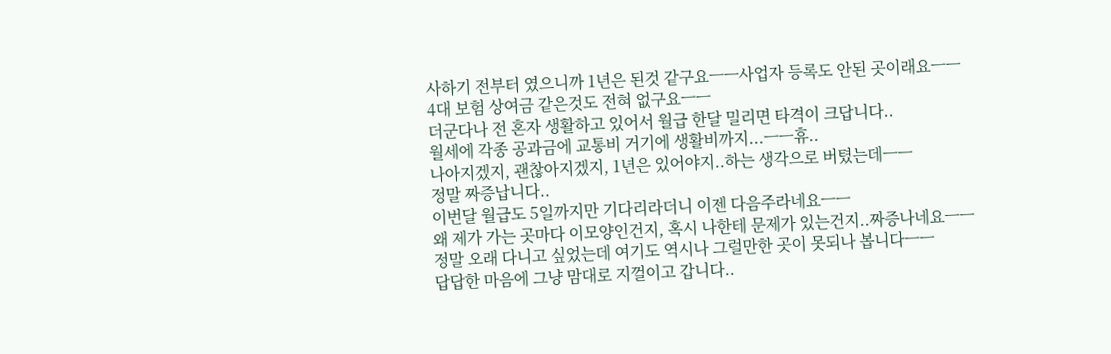사하기 전부터 였으니까 1년은 된것 같구요ㅡㅡ사업자 등록도 안된 곳이래요ㅡㅡ
4대 보험 상여금 같은것도 전혀 없구요ㅡㅡ
더군다나 전 혼자 생활하고 있어서 월급 한달 밀리면 타격이 크답니다..
월세에 각종 공과금에 교통비 거기에 생활비까지...ㅡㅡ휴..
나아지겠지, 괜찮아지겠지, 1년은 있어야지..하는 생각으로 버텼는데ㅡㅡ
정말 짜증납니다..
이번달 월급도 5일까지만 기다리라더니 이젠 다음주라네요ㅡㅡ
왜 제가 가는 곳마다 이모양인건지, 혹시 나한테 문제가 있는건지..짜증나네요ㅡㅡ
정말 오래 다니고 싶었는데 여기도 역시나 그럴만한 곳이 못되나 봅니다ㅡㅡ
답답한 마음에 그냥 맘대로 지껄이고 갑니다..